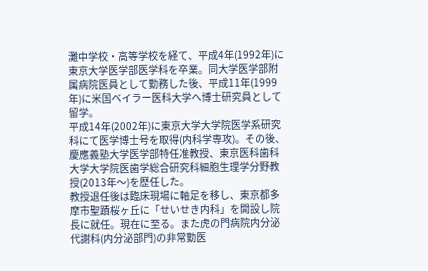灘中学校・高等学校を経て、平成4年(1992年)に東京大学医学部医学科を卒業。同大学医学部附属病院医員として勤務した後、平成11年(1999年)に米国ベイラー医科大学へ博士研究員として留学。
平成14年(2002年)に東京大学大学院医学系研究科にて医学博士号を取得(内科学専攻)。その後、慶應義塾大学医学部特任准教授、東京医科歯科大学大学院医歯学総合研究科細胞生理学分野教授(2013年〜)を歴任した。
教授退任後は臨床現場に軸足を移し、東京都多摩市聖蹟桜ヶ丘に「せいせき内科」を開設し院長に就任。現在に至る。また虎の門病院内分泌代謝科(内分泌部門)の非常勤医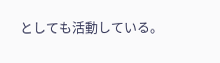としても活動している。